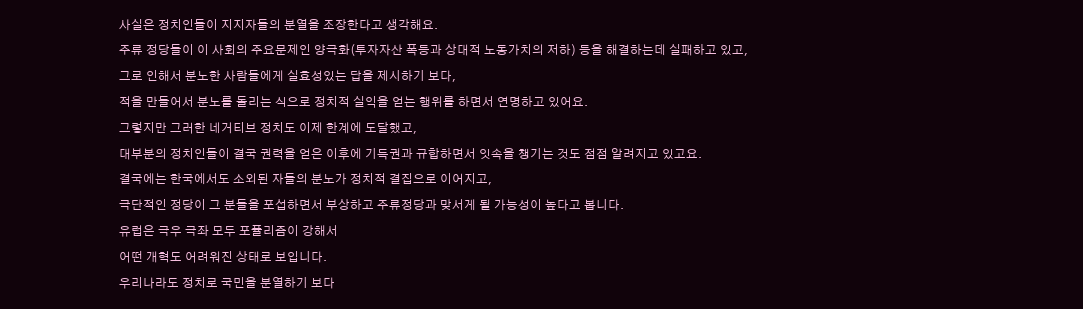사실은 정치인들이 지지자들의 분열을 조장한다고 생각해요.
주류 정당들이 이 사회의 주요문제인 양극화(투자자산 폭등과 상대적 노동가치의 저하) 등을 해결하는데 실패하고 있고,
그로 인해서 분노한 사람들에게 실효성있는 답을 제시하기 보다,
적을 만들어서 분노를 돌리는 식으로 정치적 실익을 얻는 행위를 하면서 연명하고 있어요.
그렇지만 그러한 네거티브 정치도 이제 한계에 도달했고,
대부분의 정치인들이 결국 권력을 얻은 이후에 기득권과 규합하면서 잇속을 챙기는 것도 점점 알려지고 있고요.
결국에는 한국에서도 소외된 자들의 분노가 정치적 결집으로 이어지고,
극단적인 정당이 그 분들을 포섭하면서 부상하고 주류정당과 맞서게 될 가능성이 높다고 봅니다.
유럽은 극우 극좌 모두 포퓰리즘이 강해서
어떤 개혁도 어려워진 상태로 보입니다.
우리나라도 정치로 국민을 분열하기 보다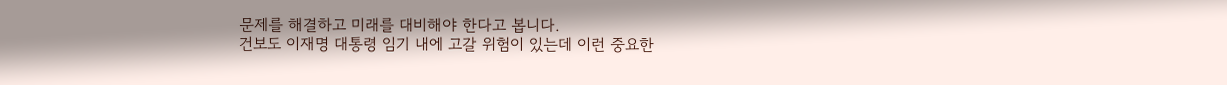문제를 해결하고 미래를 대비해야 한다고 봅니다.
건보도 이재명 대통령 임기 내에 고갈 위험이 있는데 이런 중요한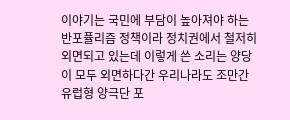이야기는 국민에 부담이 높아져야 하는 반포퓰리즘 정책이라 정치권에서 철저히 외면되고 있는데 이렇게 쓴 소리는 양당이 모두 외면하다간 우리나라도 조만간 유럽형 양극단 포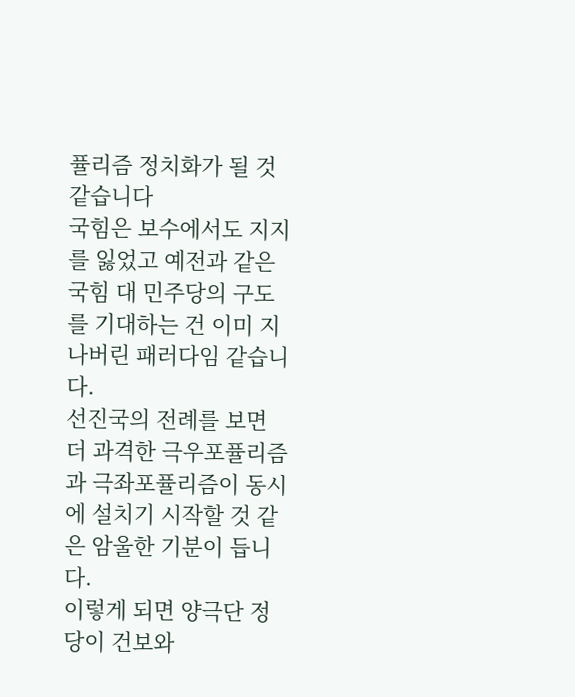퓰리즘 정치화가 될 것 같습니다
국힘은 보수에서도 지지를 잃었고 예전과 같은 국힘 대 민주당의 구도를 기대하는 건 이미 지나버린 패러다임 같습니다.
선진국의 전례를 보면 더 과격한 극우포퓰리즘과 극좌포퓰리즘이 동시에 설치기 시작할 것 같은 암울한 기분이 듭니다.
이렇게 되면 양극단 정당이 건보와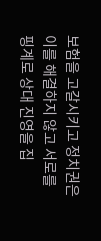보험을 고갈시키고 정치권은 이를 해결하지 않고 서로를 핑계로 상대 진영을 집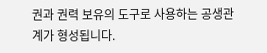권과 권력 보유의 도구로 사용하는 공생관계가 형성됩니다.